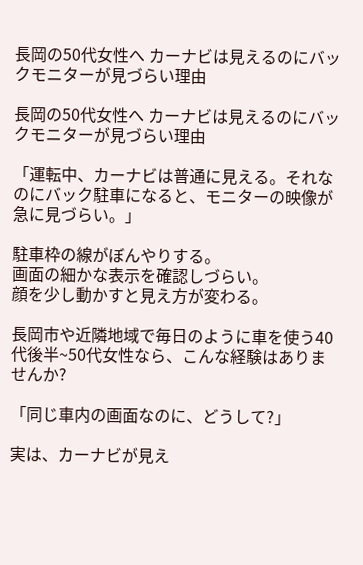長岡の50代女性へ カーナビは見えるのにバックモニターが見づらい理由

長岡の50代女性へ カーナビは見えるのにバックモニターが見づらい理由

「運転中、カーナビは普通に見える。それなのにバック駐車になると、モニターの映像が急に見づらい。」

駐車枠の線がぼんやりする。
画面の細かな表示を確認しづらい。
顔を少し動かすと見え方が変わる。

長岡市や近隣地域で毎日のように車を使う40代後半~50代女性なら、こんな経験はありませんか?

「同じ車内の画面なのに、どうして?」

実は、カーナビが見え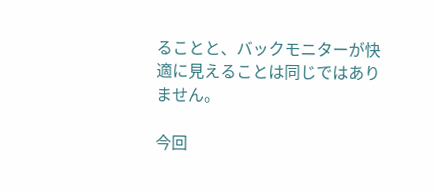ることと、バックモニターが快適に見えることは同じではありません。

今回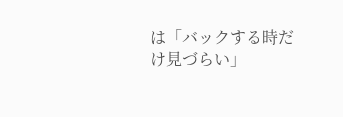は「バックする時だけ見づらい」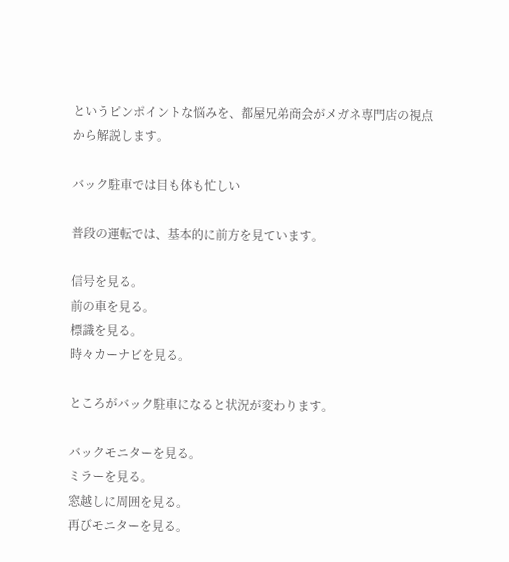というピンポイントな悩みを、都屋兄弟商会がメガネ専門店の視点から解説します。

バック駐車では目も体も忙しい

普段の運転では、基本的に前方を見ています。

信号を見る。
前の車を見る。
標識を見る。
時々カーナビを見る。

ところがバック駐車になると状況が変わります。

バックモニターを見る。
ミラーを見る。
窓越しに周囲を見る。
再びモニターを見る。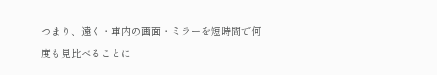つまり、遠く・車内の画面・ミラーを短時間で何度も見比べることに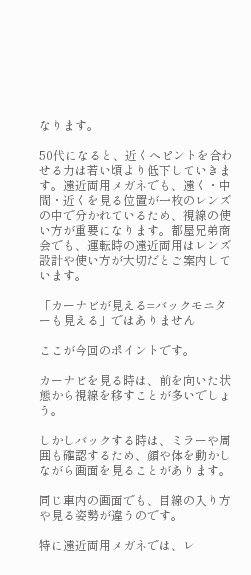なります。

50代になると、近くへピントを合わせる力は若い頃より低下していきます。遠近両用メガネでも、遠く・中間・近くを見る位置が一枚のレンズの中で分かれているため、視線の使い方が重要になります。都屋兄弟商会でも、運転時の遠近両用はレンズ設計や使い方が大切だとご案内しています。

「カーナビが見える=バックモニターも見える」ではありません

ここが今回のポイントです。

カーナビを見る時は、前を向いた状態から視線を移すことが多いでしょう。

しかしバックする時は、ミラーや周囲も確認するため、顔や体を動かしながら画面を見ることがあります。

同じ車内の画面でも、目線の入り方や見る姿勢が違うのです。

特に遠近両用メガネでは、レ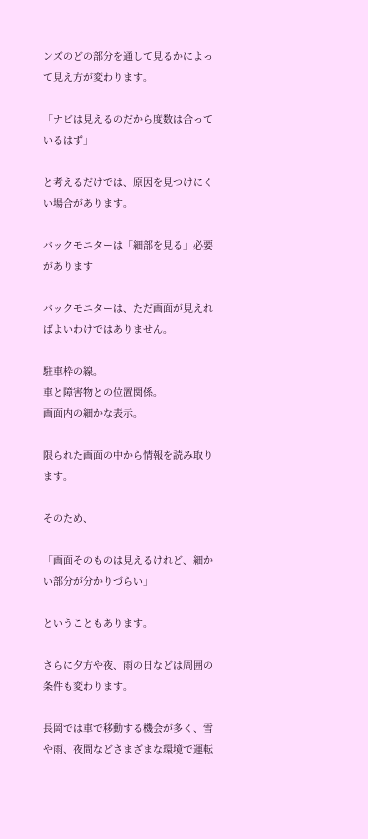ンズのどの部分を通して見るかによって見え方が変わります。

「ナビは見えるのだから度数は合っているはず」

と考えるだけでは、原因を見つけにくい場合があります。

バックモニターは「細部を見る」必要があります

バックモニターは、ただ画面が見えればよいわけではありません。

駐車枠の線。
車と障害物との位置関係。
画面内の細かな表示。

限られた画面の中から情報を読み取ります。

そのため、

「画面そのものは見えるけれど、細かい部分が分かりづらい」

ということもあります。

さらに夕方や夜、雨の日などは周囲の条件も変わります。

長岡では車で移動する機会が多く、雪や雨、夜間などさまざまな環境で運転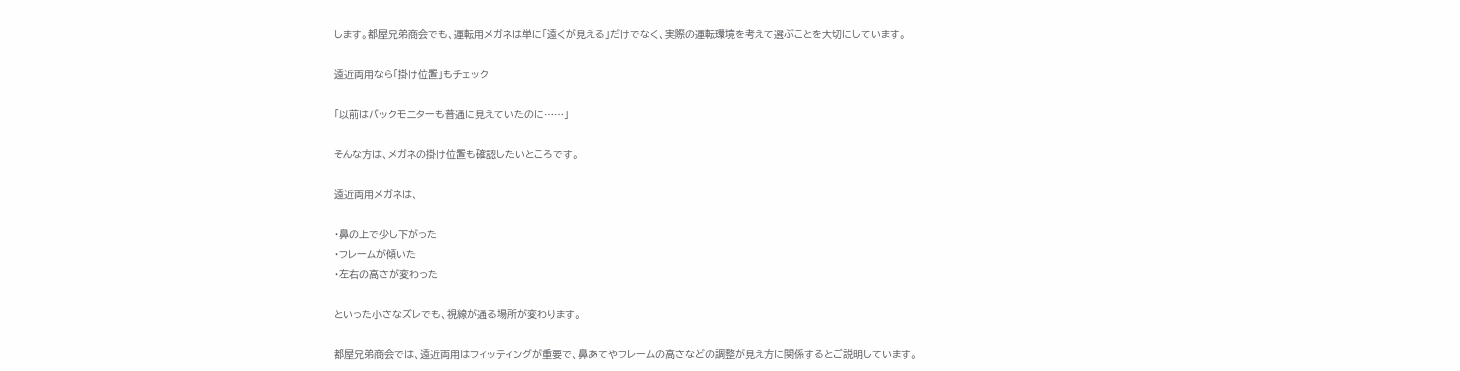します。都屋兄弟商会でも、運転用メガネは単に「遠くが見える」だけでなく、実際の運転環境を考えて選ぶことを大切にしています。

遠近両用なら「掛け位置」もチェック

「以前はバックモニターも普通に見えていたのに……」

そんな方は、メガネの掛け位置も確認したいところです。

遠近両用メガネは、

・鼻の上で少し下がった
・フレームが傾いた
・左右の高さが変わった

といった小さなズレでも、視線が通る場所が変わります。

都屋兄弟商会では、遠近両用はフィッティングが重要で、鼻あてやフレームの高さなどの調整が見え方に関係するとご説明しています。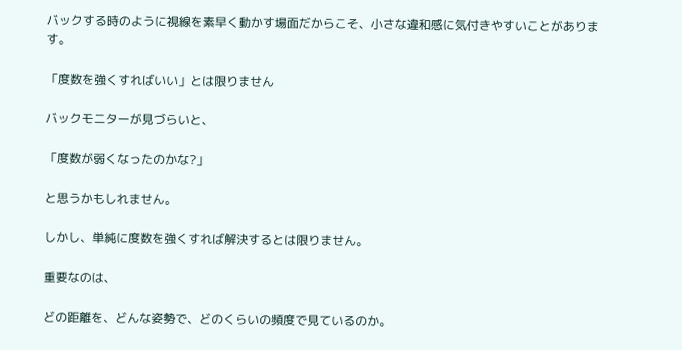バックする時のように視線を素早く動かす場面だからこそ、小さな違和感に気付きやすいことがあります。

「度数を強くすればいい」とは限りません

バックモニターが見づらいと、

「度数が弱くなったのかな?」

と思うかもしれません。

しかし、単純に度数を強くすれば解決するとは限りません。

重要なのは、

どの距離を、どんな姿勢で、どのくらいの頻度で見ているのか。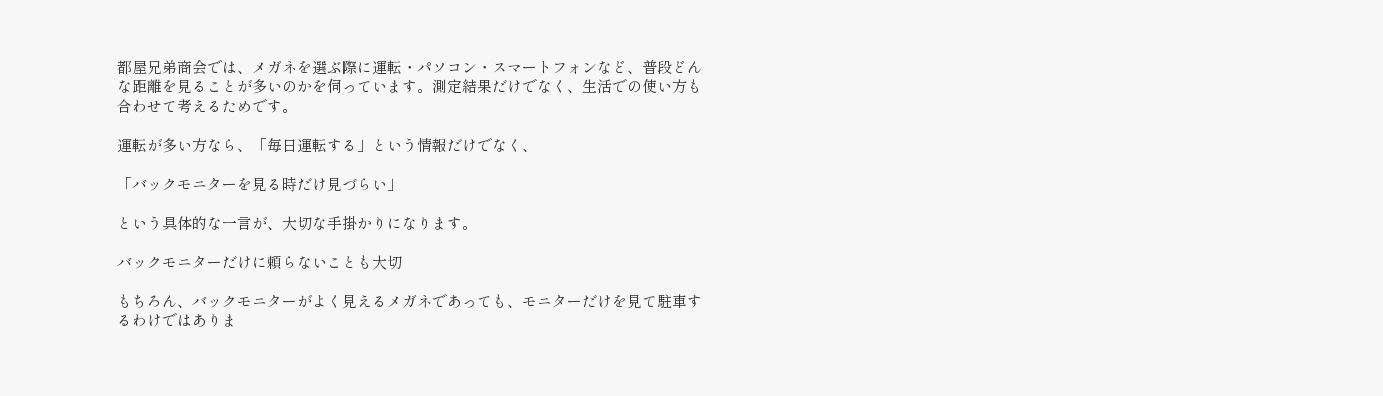都屋兄弟商会では、メガネを選ぶ際に運転・パソコン・スマートフォンなど、普段どんな距離を見ることが多いのかを伺っています。測定結果だけでなく、生活での使い方も合わせて考えるためです。

運転が多い方なら、「毎日運転する」という情報だけでなく、

「バックモニターを見る時だけ見づらい」

という具体的な一言が、大切な手掛かりになります。

バックモニターだけに頼らないことも大切

もちろん、バックモニターがよく見えるメガネであっても、モニターだけを見て駐車するわけではありま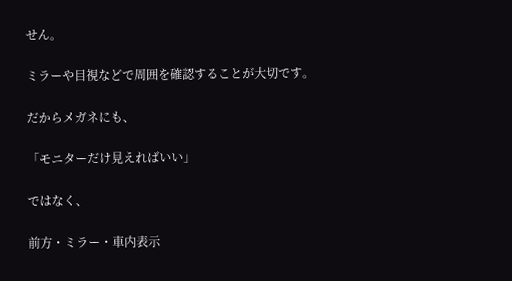せん。

ミラーや目視などで周囲を確認することが大切です。

だからメガネにも、

「モニターだけ見えればいい」

ではなく、

前方・ミラー・車内表示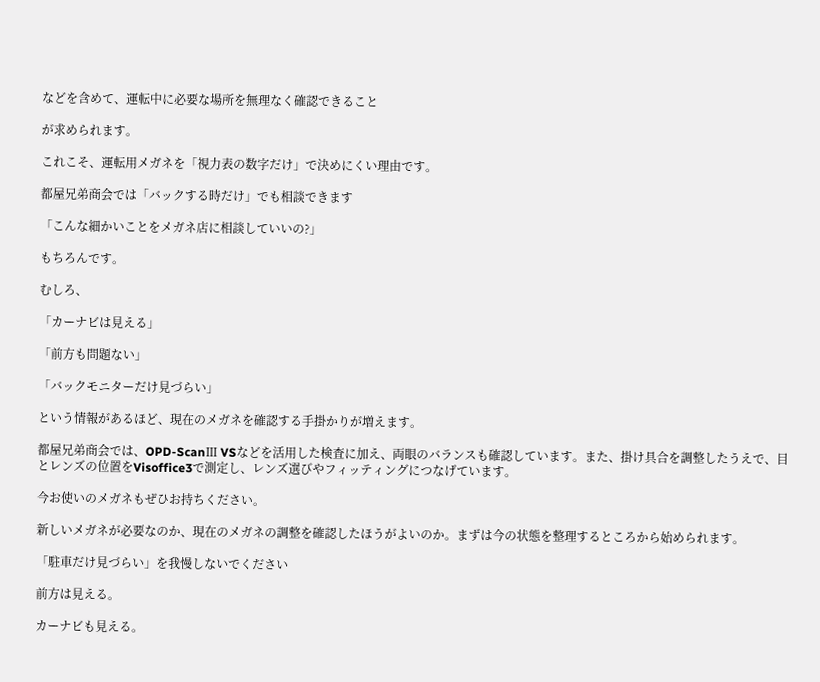などを含めて、運転中に必要な場所を無理なく確認できること

が求められます。

これこそ、運転用メガネを「視力表の数字だけ」で決めにくい理由です。

都屋兄弟商会では「バックする時だけ」でも相談できます

「こんな細かいことをメガネ店に相談していいの?」

もちろんです。

むしろ、

「カーナビは見える」

「前方も問題ない」

「バックモニターだけ見づらい」

という情報があるほど、現在のメガネを確認する手掛かりが増えます。

都屋兄弟商会では、OPD-ScanⅢ VSなどを活用した検査に加え、両眼のバランスも確認しています。また、掛け具合を調整したうえで、目とレンズの位置をVisoffice3で測定し、レンズ選びやフィッティングにつなげています。

今お使いのメガネもぜひお持ちください。

新しいメガネが必要なのか、現在のメガネの調整を確認したほうがよいのか。まずは今の状態を整理するところから始められます。

「駐車だけ見づらい」を我慢しないでください

前方は見える。

カーナビも見える。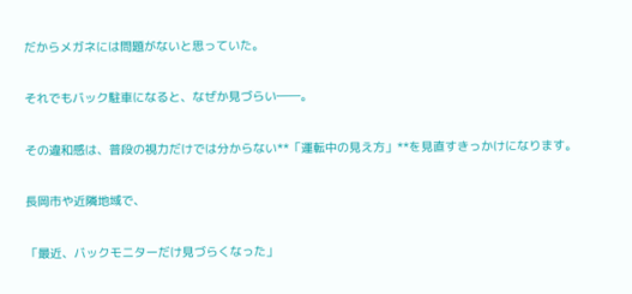だからメガネには問題がないと思っていた。

それでもバック駐車になると、なぜか見づらい――。

その違和感は、普段の視力だけでは分からない**「運転中の見え方」**を見直すきっかけになります。

長岡市や近隣地域で、

「最近、バックモニターだけ見づらくなった」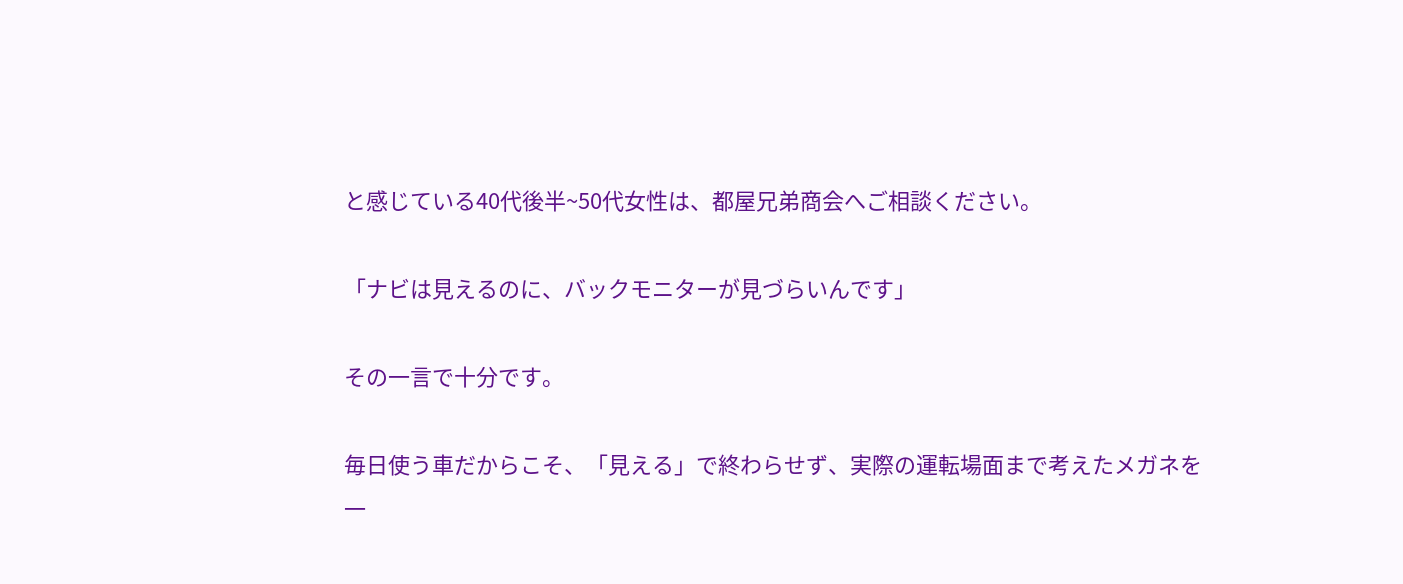と感じている40代後半~50代女性は、都屋兄弟商会へご相談ください。

「ナビは見えるのに、バックモニターが見づらいんです」

その一言で十分です。

毎日使う車だからこそ、「見える」で終わらせず、実際の運転場面まで考えたメガネを一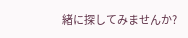緒に探してみませんか?